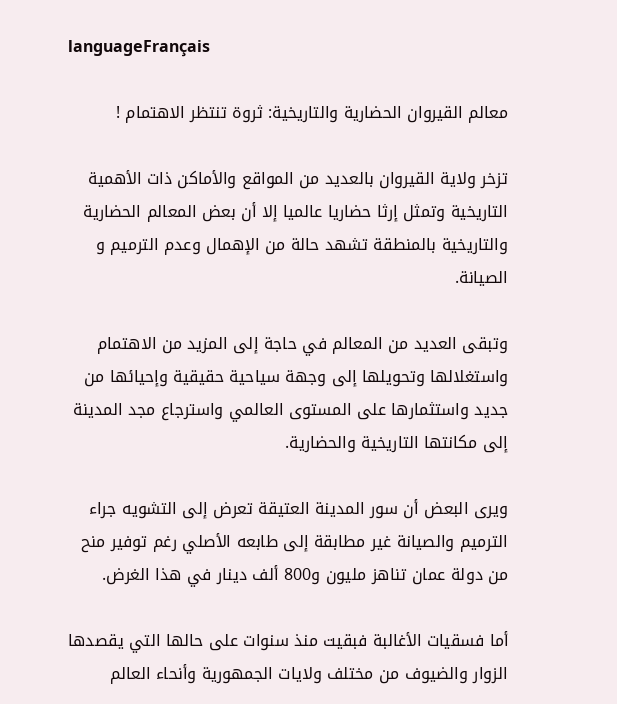languageFrançais

معالم القيروان الحضارية والتاريخية: ثروة تنتظر الاهتمام !

تزخر ولاية القيروان بالعديد من المواقع والأماكن ذات الأهمية التاريخية وتمثل إرثا حضاريا عالميا إلا أن بعض المعالم الحضارية والتاريخية بالمنطقة تشهد حالة من الإهمال وعدم الترميم و الصيانة.

وتبقى العديد من المعالم في حاجة إلى المزيد من الاهتمام واستغلالها وتحويلها إلى وجهة سياحية حقيقية وإحيائها من جديد واستثمارها على المستوى العالمي واسترجاع مجد المدينة إلى مكانتها التاريخية والحضارية.

ويرى البعض أن سور المدينة العتيقة تعرض إلى التشويه جراء الترميم والصيانة غير مطابقة إلى طابعه الأصلي رغم توفير منح من دولة عمان تناهز مليون و800 ألف دينار في هذا الغرض.

أما فسقيات الأغالبة فبقيت منذ سنوات على حالها التي يقصدها الزوار والضيوف من مختلف ولايات الجمهورية وأنحاء العالم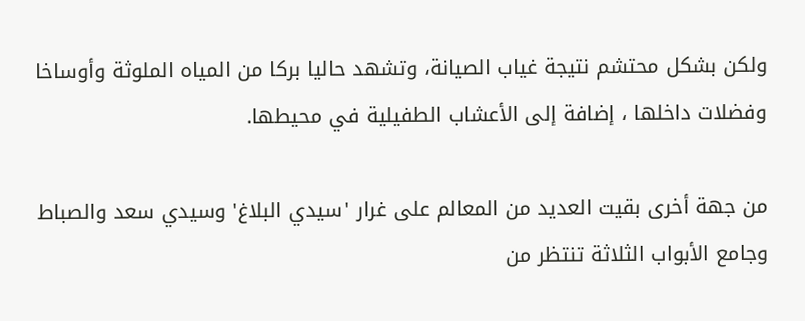ولكن بشكل محتشم نتيجة غياب الصيانة، وتشهد حاليا بركا من المياه الملوثة وأوساخا وفضلات داخلها ، إضافة إلى الأعشاب الطفيلية في محيطها.

من جهة أخرى بقيت العديد من المعالم على غرار 'سيدي البلاغ' وسيدي سعد والصباط وجامع الأبواب الثلاثة تنتظر من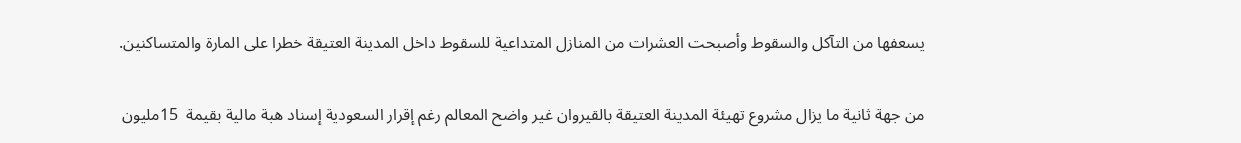يسعفها من التآكل والسقوط وأصبحت العشرات من المنازل المتداعية للسقوط داخل المدينة العتيقة خطرا على المارة والمتساكنين.

من جهة ثانية ما يزال مشروع تهيئة المدينة العتيقة بالقيروان غير واضح المعالم رغم إقرار السعودية إسناد هبة مالية بقيمة  15مليون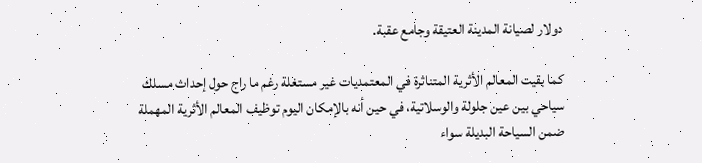دولار لصيانة المدينة العتيقة وجامع عقبة.

كما بقيت المعالم الأثرية المتناثرة في المعتمديات غير مستغلة رغم ما راج حول إحداث مسلك سياحي بين عين جلولة والوسلاتية، في حين أنه بالإمكان اليوم توظيف المعالم الأثرية المهملة ضمن السياحة البديلة سواء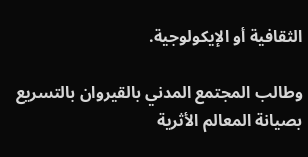الثقافية أو الإيكولوجية.

وطالب المجتمع المدني بالقيروان بالتسريع بصيانة المعالم الأثرية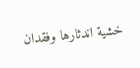خشية اندثارها وفقدان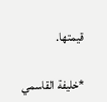قيمتها.

*خليفة القاسمي